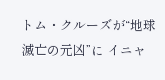トム・クルーズが“地球滅亡の元凶”に イニャ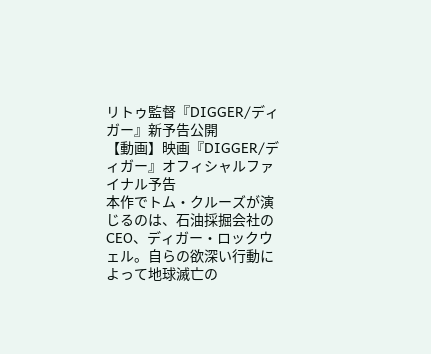リトゥ監督『DIGGER/ディガー』新予告公開
【動画】映画『DIGGER/ディガー』オフィシャルファイナル予告
本作でトム・クルーズが演じるのは、石油採掘会社のCEO、ディガー・ロックウェル。自らの欲深い行動によって地球滅亡の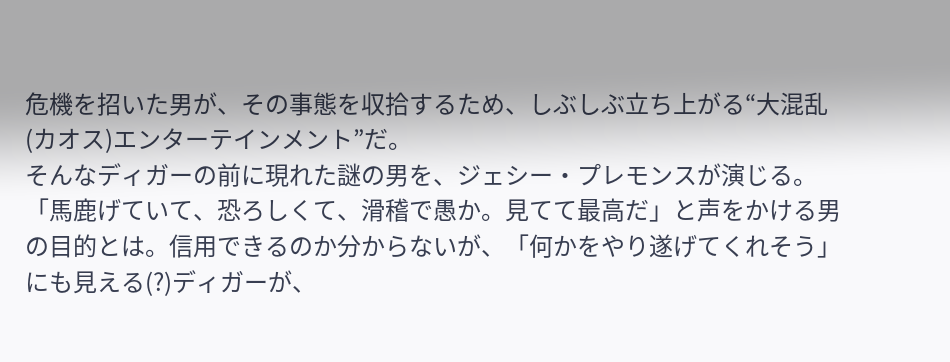危機を招いた男が、その事態を収拾するため、しぶしぶ立ち上がる“大混乱(カオス)エンターテインメント”だ。
そんなディガーの前に現れた謎の男を、ジェシー・プレモンスが演じる。「馬鹿げていて、恐ろしくて、滑稽で愚か。見てて最高だ」と声をかける男の目的とは。信用できるのか分からないが、「何かをやり遂げてくれそう」にも見える(?)ディガーが、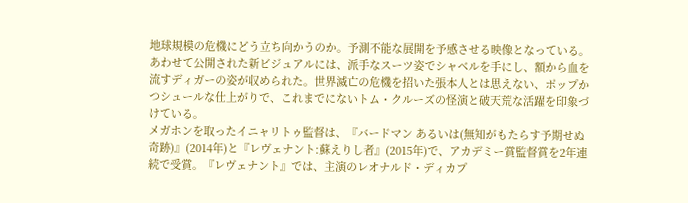地球規模の危機にどう立ち向かうのか。予測不能な展開を予感させる映像となっている。
あわせて公開された新ビジュアルには、派手なスーツ姿でシャベルを手にし、額から血を流すディガーの姿が収められた。世界滅亡の危機を招いた張本人とは思えない、ポップかつシュールな仕上がりで、これまでにないトム・クルーズの怪演と破天荒な活躍を印象づけている。
メガホンを取ったイニャリトゥ監督は、『バードマン あるいは(無知がもたらす予期せぬ奇跡)』(2014年)と『レヴェナント:蘇えりし者』(2015年)で、アカデミー賞監督賞を2年連続で受賞。『レヴェナント』では、主演のレオナルド・ディカプ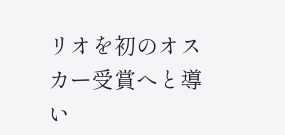リオを初のオスカー受賞へと導い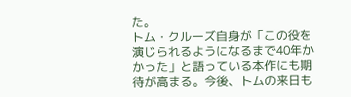た。
トム・クルーズ自身が「この役を演じられるようになるまで40年かかった」と語っている本作にも期待が高まる。今後、トムの来日も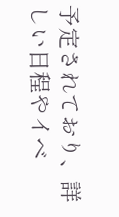予定されており、詳しい日程やイベ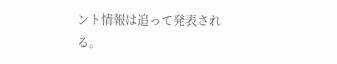ント情報は追って発表される。